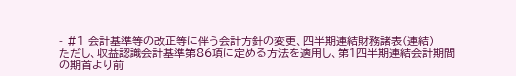- #1 会計基準等の改正等に伴う会計方針の変更、四半期連結財務諸表(連結)
ただし、収益認識会計基準第86項に定める方法を適用し、第1四半期連結会計期間の期首より前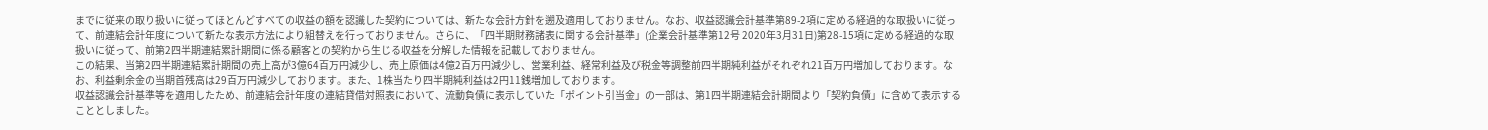までに従来の取り扱いに従ってほとんどすべての収益の額を認識した契約については、新たな会計方針を遡及適用しておりません。なお、収益認識会計基準第89-2項に定める経過的な取扱いに従って、前連結会計年度について新たな表示方法により組替えを行っておりません。さらに、「四半期財務諸表に関する会計基準」(企業会計基準第12号 2020年3月31日)第28-15項に定める経過的な取扱いに従って、前第2四半期連結累計期間に係る顧客との契約から生じる収益を分解した情報を記載しておりません。
この結果、当第2四半期連結累計期間の売上高が3億64百万円減少し、売上原価は4億2百万円減少し、営業利益、経常利益及び税金等調整前四半期純利益がそれぞれ21百万円増加しております。なお、利益剰余金の当期首残高は29百万円減少しております。また、1株当たり四半期純利益は2円11銭増加しております。
収益認識会計基準等を適用したため、前連結会計年度の連結貸借対照表において、流動負債に表示していた「ポイント引当金」の一部は、第1四半期連結会計期間より「契約負債」に含めて表示することとしました。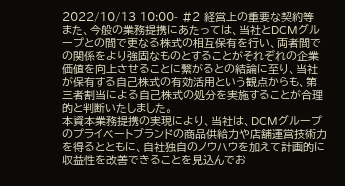2022/10/13 10:00- #2 経営上の重要な契約等
また、今般の業務提携にあたっては、当社とDCMグループとの間で更なる株式の相互保有を行い、両者間での関係をより強固なものとすることがそれぞれの企業価値を向上させることに繋がるとの結論に至り、当社が保有する自己株式の有効活用という観点からも、第三者割当による自己株式の処分を実施することが合理的と判断いたしました。
本資本業務提携の実現により、当社は、DCMグループのプライベートブランドの商品供給力や店舗運営技術力を得るとともに、自社独自のノウハウを加えて計画的に収益性を改善できることを見込んでお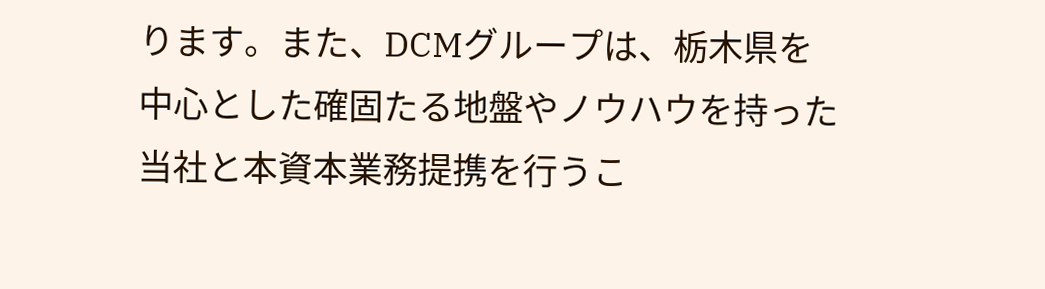ります。また、DCMグループは、栃木県を中心とした確固たる地盤やノウハウを持った当社と本資本業務提携を行うこ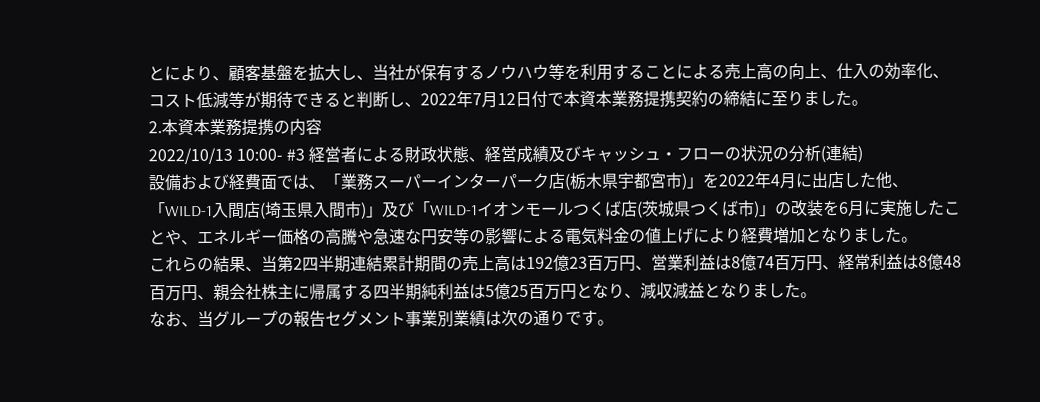とにより、顧客基盤を拡大し、当社が保有するノウハウ等を利用することによる売上高の向上、仕入の効率化、コスト低減等が期待できると判断し、2022年7月12日付で本資本業務提携契約の締結に至りました。
2.本資本業務提携の内容
2022/10/13 10:00- #3 経営者による財政状態、経営成績及びキャッシュ・フローの状況の分析(連結)
設備および経費面では、「業務スーパーインターパーク店(栃木県宇都宮市)」を2022年4月に出店した他、「WILD-1入間店(埼玉県入間市)」及び「WILD-1イオンモールつくば店(茨城県つくば市)」の改装を6月に実施したことや、エネルギー価格の高騰や急速な円安等の影響による電気料金の値上げにより経費増加となりました。
これらの結果、当第2四半期連結累計期間の売上高は192億23百万円、営業利益は8億74百万円、経常利益は8億48百万円、親会社株主に帰属する四半期純利益は5億25百万円となり、減収減益となりました。
なお、当グループの報告セグメント事業別業績は次の通りです。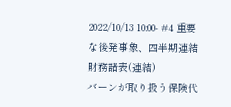2022/10/13 10:00- #4 重要な後発事象、四半期連結財務諸表(連結)
バーンが取り扱う保険代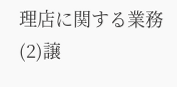理店に関する業務
(2)譲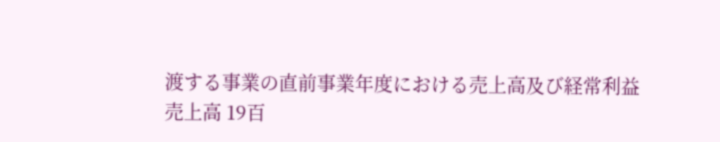渡する事業の直前事業年度における売上高及び経常利益
売上高 19百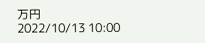万円
2022/10/13 10:00